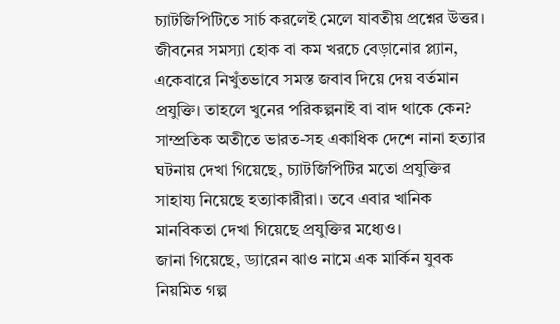চ্যাটজিপিটিতে সার্চ করলেই মেলে যাবতীয় প্রশ্নের উত্তর। জীবনের সমস্যা হোক বা কম খরচে বেড়ানোর প্ল্যান, একেবারে নিখুঁতভাবে সমস্ত জবাব দিয়ে দেয় বর্তমান প্রযুক্তি। তাহলে খুনের পরিকল্পনাই বা বাদ থাকে কেন? সাম্প্রতিক অতীতে ভারত-সহ একাধিক দেশে নানা হত্যার ঘটনায় দেখা গিয়েছে, চ্যাটজিপিটির মতো প্রযুক্তির সাহায্য নিয়েছে হত্যাকারীরা। তবে এবার খানিক মানবিকতা দেখা গিয়েছে প্রযুক্তির মধ্যেও।
জানা গিয়েছে, ড্যারেন ঝাও নামে এক মার্কিন যুবক নিয়মিত গল্প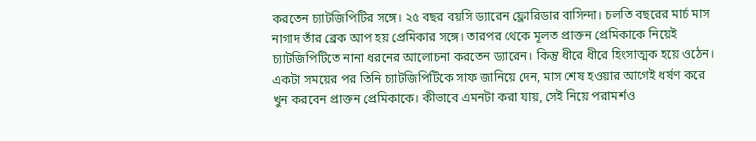করতেন চ্যাটজিপিটির সঙ্গে। ২৫ বছর বয়সি ড্যারেন ফ্লোরিডার বাসিন্দা। চলতি বছরের মার্চ মাস নাগাদ তাঁর ব্রেক আপ হয় প্রেমিকার সঙ্গে। তারপর থেকে মূলত প্রাক্তন প্রেমিকাকে নিয়েই চ্যাটজিপিটিতে নানা ধরনের আলোচনা করতেন ড্যারেন। কিন্তু ধীরে ধীরে হিংসাত্মক হয়ে ওঠেন। একটা সময়ের পর তিনি চ্যাটজিপিটিকে সাফ জানিয়ে দেন, মাস শেষ হওয়ার আগেই ধর্ষণ করে খুন করবেন প্রাক্তন প্রেমিকাকে। কীভাবে এমনটা করা যায়, সেই নিয়ে পরামর্শও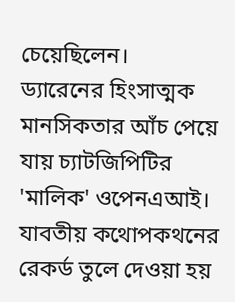চেয়েছিলেন।
ড্যারেনের হিংসাত্মক মানসিকতার আঁচ পেয়ে যায় চ্যাটজিপিটির 'মালিক' ওপেনএআই। যাবতীয় কথোপকথনের রেকর্ড তুলে দেওয়া হয়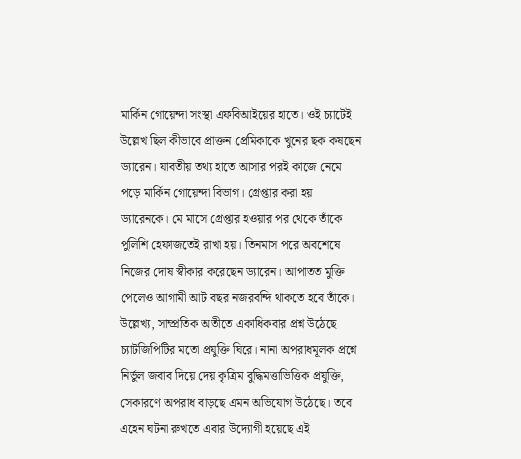মার্কিন গোয়েন্দা সংস্থা এফবিআইয়ের হাতে। ওই চ্যাটেই উল্লেখ ছিল কীভাবে প্রাক্তন প্রেমিকাকে খুনের ছক কষছেন ড্যারেন। যাবতীয় তথ্য হাতে আসার পরই কাজে নেমে পড়ে মার্কিন গোয়েন্দা বিভাগ। গ্রেপ্তার করা হয় ড্যারেনকে। মে মাসে গ্রেপ্তার হওয়ার পর থেকে তাঁকে পুলিশি হেফাজতেই রাখা হয়। তিনমাস পরে অবশেষে নিজের দোষ স্বীকার করেছেন ড্যারেন। আপাতত মুক্তি পেলেও আগামী আট বছর নজরবন্দি থাকতে হবে তাঁকে।
উল্লেখ্য, সাম্প্রতিক অতীতে একাধিকবার প্রশ্ন উঠেছে চ্যাটজিপিটির মতো প্রযুক্তি ঘিরে। নানা অপরাধমূলক প্রশ্নে নির্ভুল জবাব দিয়ে দেয় কৃত্রিম বুদ্ধিমত্তাভিত্তিক প্রযুক্তি, সেকারণে অপরাধ বাড়ছে এমন অভিযোগ উঠেছে। তবে এহেন ঘটনা রুখতে এবার উদ্যোগী হয়েছে এই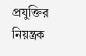প্রযুক্তির নিয়ন্ত্রক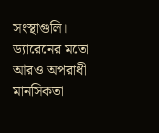সংস্থাগুলি। ড্যারেনের মতো আরও অপরাধী মানসিকতা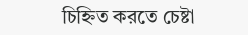চিহ্নিত করতে চেষ্টা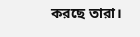করছে তারা।